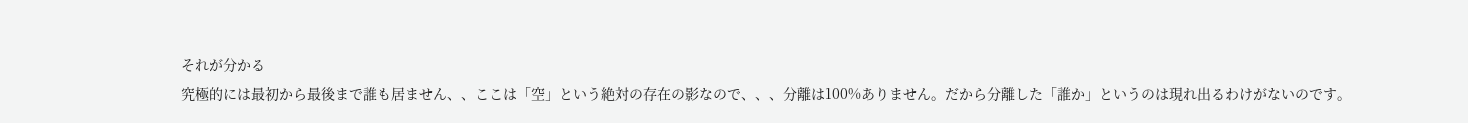それが分かる
究極的には最初から最後まで誰も居ません、、ここは「空」という絶対の存在の影なので、、、分離は100%ありません。だから分離した「誰か」というのは現れ出るわけがないのです。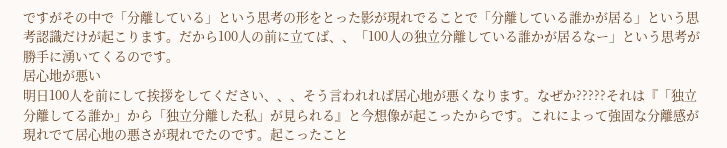ですがその中で「分離している」という思考の形をとった影が現れでることで「分離している誰かが居る」という思考認識だけが起こります。だから100人の前に立てば、、「100人の独立分離している誰かが居るなー」という思考が勝手に湧いてくるのです。
居心地が悪い
明日100人を前にして挨拶をしてください、、、そう言われれば居心地が悪くなります。なぜか?????それは『「独立分離してる誰か」から「独立分離した私」が見られる』と今想像が起こったからです。これによって強固な分離感が現れでて居心地の悪さが現れでたのです。起こったこと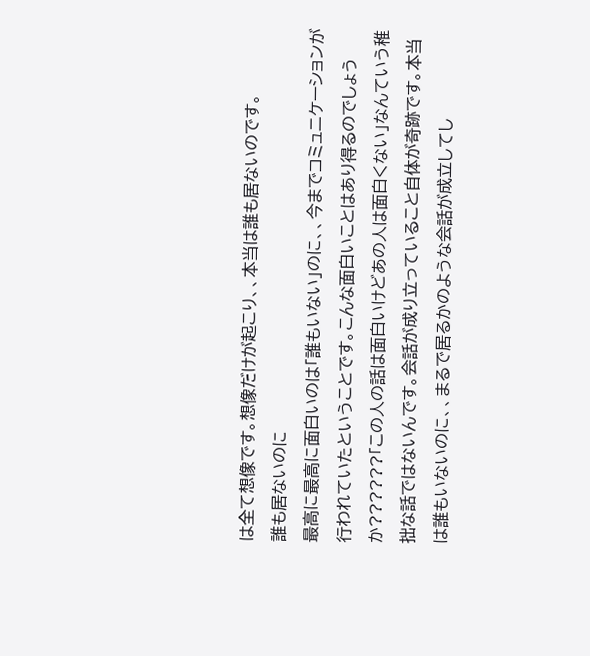は全て想像です。想像だけが起こり、、本当は誰も居ないのです。
誰も居ないのに
最高に最高に面白いのは「誰もいない」のに、、今までコミュニケーションが行われていたということです。こんな面白いことはあり得るのでしょうか??????「この人の話は面白いけどあの人は面白くない」なんていう稚拙な話ではないんです。会話が成り立っていること自体が奇跡です。本当は誰もいないのに、、まるで居るかのような会話が成立してし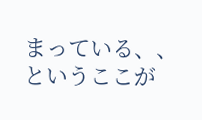まっている、、というここが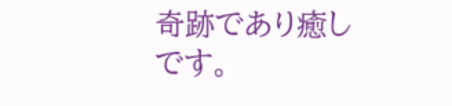奇跡であり癒しです。